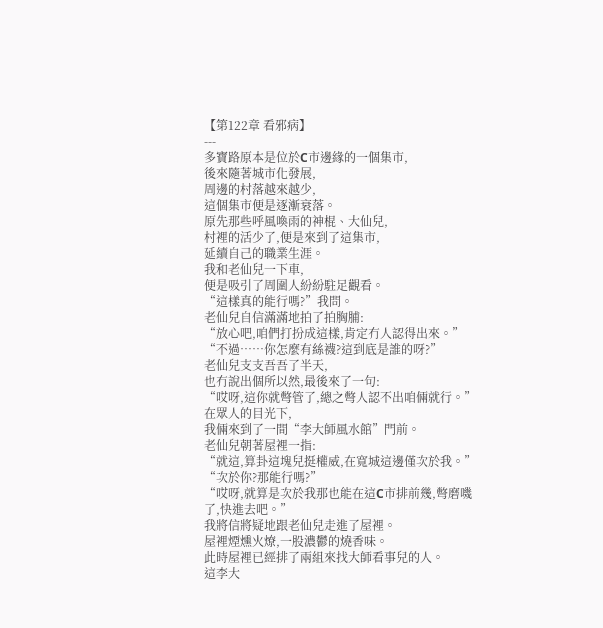【第122章 看邪病】
---
多寶路原本是位於C市邊緣的一個集市,
後來隨著城市化發展,
周邊的村落越來越少,
這個集市便是逐漸衰落。
原先那些呼風喚雨的神棍、大仙兒,
村裡的活少了,便是來到了這集市,
延續自己的職業生涯。
我和老仙兒一下車,
便是吸引了周圍人紛紛駐足觀看。
“這樣真的能行嗎?”我問。
老仙兒自信滿滿地拍了拍胸脯:
“放心吧,咱們打扮成這樣,肯定冇人認得出來。”
“不過……你怎麼有絲襪?這到底是誰的呀?”
老仙兒支支吾吾了半天,
也冇說出個所以然,最後來了一句:
“哎呀,這你就彆管了,總之彆人認不出咱倆就行。”
在眾人的目光下,
我倆來到了一間“李大師風水館”門前。
老仙兒朝著屋裡一指:
“就這,算卦這塊兒挺權威,在寬城這邊僅次於我。”
“次於你?那能行嗎?”
“哎呀,就算是次於我那也能在這C市排前幾,彆磨嘰了,快進去吧。”
我將信將疑地跟老仙兒走進了屋裡。
屋裡煙燻火燎,一股濃鬱的燒香味。
此時屋裡已經排了兩組來找大師看事兒的人。
這李大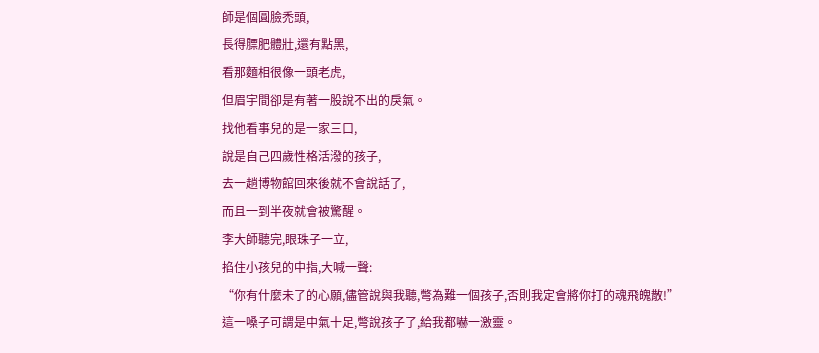師是個圓臉禿頭,
長得膘肥體壯,還有點黑,
看那麵相很像一頭老虎,
但眉宇間卻是有著一股說不出的戾氣。
找他看事兒的是一家三口,
說是自己四歲性格活潑的孩子,
去一趟博物館回來後就不會說話了,
而且一到半夜就會被驚醒。
李大師聽完,眼珠子一立,
掐住小孩兒的中指,大喊一聲:
“你有什麼未了的心願,儘管說與我聽,彆為難一個孩子,否則我定會將你打的魂飛魄散!”
這一嗓子可謂是中氣十足,彆說孩子了,給我都嚇一激靈。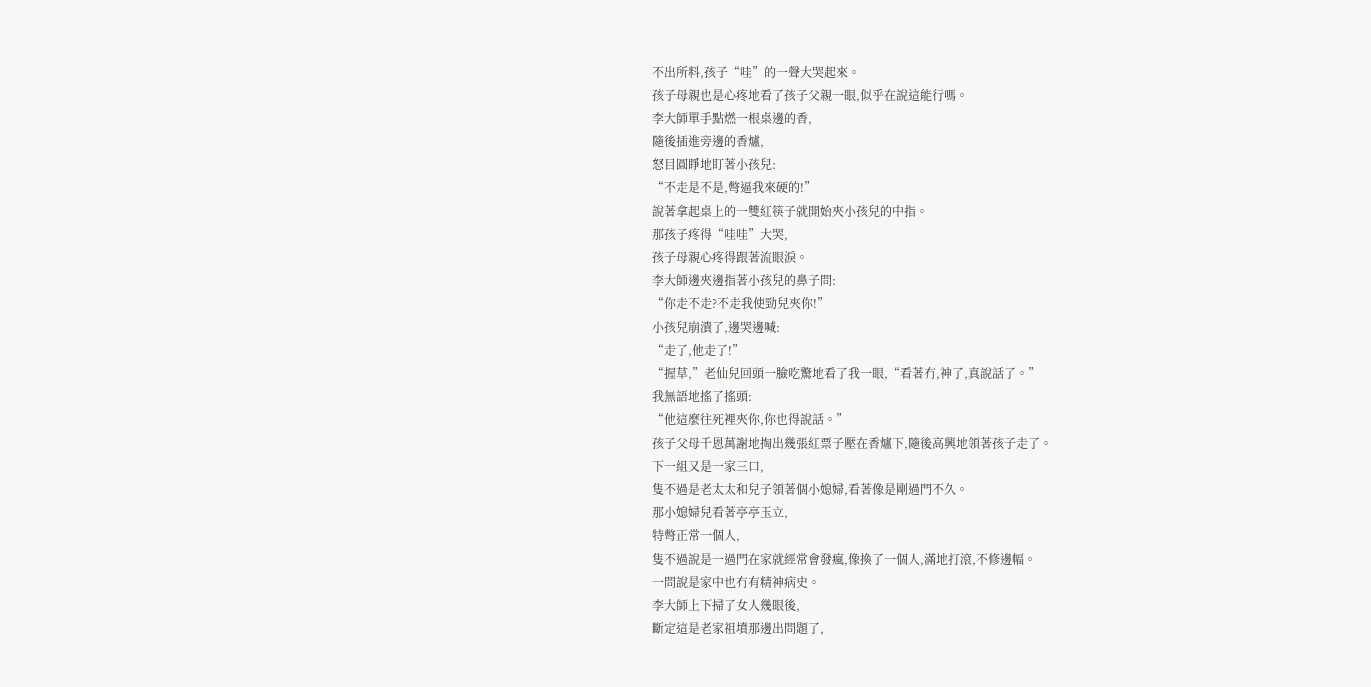不出所料,孩子“哇”的一聲大哭起來。
孩子母親也是心疼地看了孩子父親一眼,似乎在說這能行嗎。
李大師單手點燃一根桌邊的香,
隨後插進旁邊的香爐,
怒目圓睜地盯著小孩兒:
“不走是不是,彆逼我來硬的!”
說著拿起桌上的一雙紅筷子就開始夾小孩兒的中指。
那孩子疼得“哇哇”大哭,
孩子母親心疼得跟著流眼淚。
李大師邊夾邊指著小孩兒的鼻子問:
“你走不走?不走我使勁兒夾你!”
小孩兒崩潰了,邊哭邊喊:
“走了,他走了!”
“握草,”老仙兒回頭一臉吃驚地看了我一眼,“看著冇,神了,真說話了。”
我無語地搖了搖頭:
“他這麼往死裡夾你,你也得說話。”
孩子父母千恩萬謝地掏出幾張紅票子壓在香爐下,隨後高興地領著孩子走了。
下一組又是一家三口,
隻不過是老太太和兒子領著個小媳婦,看著像是剛過門不久。
那小媳婦兒看著亭亭玉立,
特彆正常一個人,
隻不過說是一過門在家就經常會發瘋,像換了一個人,滿地打滾,不修邊幅。
一問說是家中也冇有精神病史。
李大師上下掃了女人幾眼後,
斷定這是老家祖墳那邊出問題了,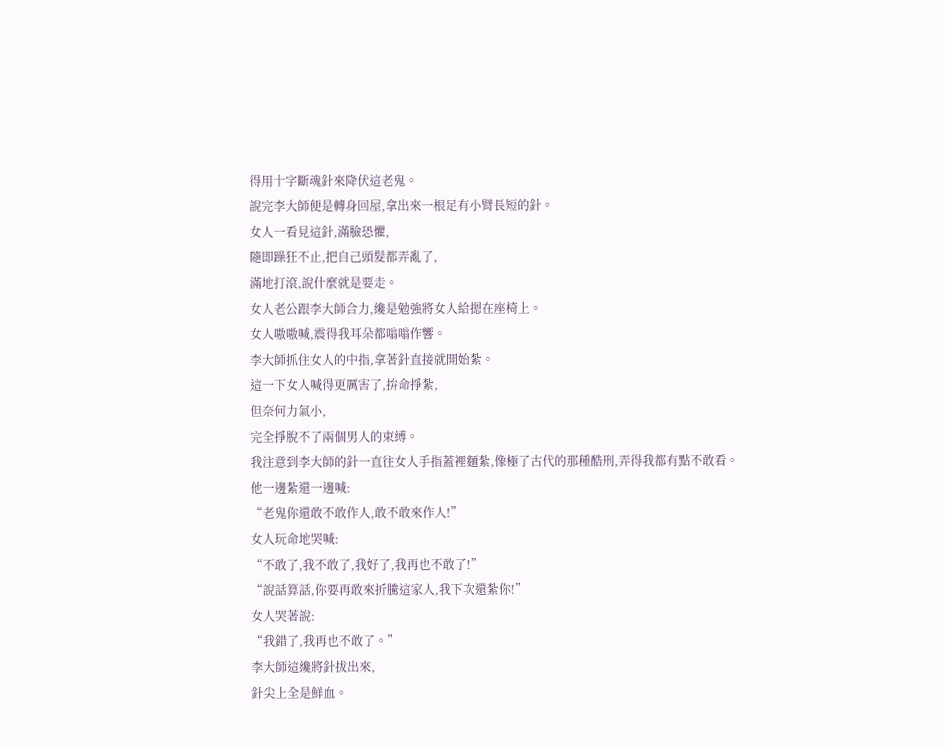得用十字斷魂針來降伏這老鬼。
說完李大師便是轉身回屋,拿出來一根足有小臂長短的針。
女人一看見這針,滿臉恐懼,
隨即躁狂不止,把自己頭髮都弄亂了,
滿地打滾,說什麼就是要走。
女人老公跟李大師合力,纔是勉強將女人給摁在座椅上。
女人嗷嗷喊,震得我耳朵都嗡嗡作響。
李大師抓住女人的中指,拿著針直接就開始紮。
這一下女人喊得更厲害了,拚命掙紮,
但奈何力氣小,
完全掙脫不了兩個男人的束縛。
我注意到李大師的針一直往女人手指蓋裡麵紮,像極了古代的那種酷刑,弄得我都有點不敢看。
他一邊紮還一邊喊:
“老鬼你還敢不敢作人,敢不敢來作人!”
女人玩命地哭喊:
“不敢了,我不敢了,我好了,我再也不敢了!”
“說話算話,你要再敢來折騰這家人,我下次還紮你!”
女人哭著說:
“我錯了,我再也不敢了。”
李大師這纔將針拔出來,
針尖上全是鮮血。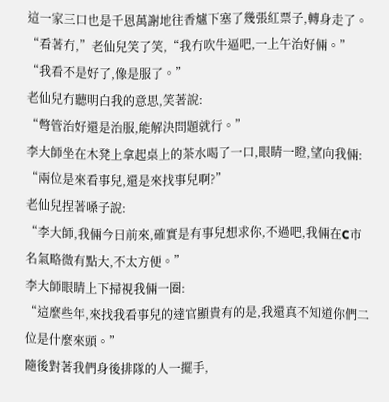這一家三口也是千恩萬謝地往香爐下塞了幾張紅票子,轉身走了。
“看著冇,”老仙兒笑了笑,“我冇吹牛逼吧,一上午治好倆。”
“我看不是好了,像是服了。”
老仙兒冇聽明白我的意思,笑著說:
“彆管治好還是治服,能解決問題就行。”
李大師坐在木凳上拿起桌上的茶水喝了一口,眼睛一瞪,望向我倆:
“兩位是來看事兒,還是來找事兒啊?”
老仙兒捏著嗓子說:
“李大師,我倆今日前來,確實是有事兒想求你,不過吧,我倆在C市名氣略微有點大,不太方便。”
李大師眼睛上下掃視我倆一圈:
“這麼些年,來找我看事兒的達官顯貴有的是,我還真不知道你們二位是什麼來頭。”
隨後對著我們身後排隊的人一擺手,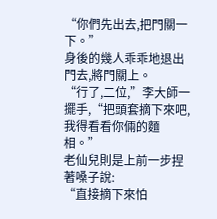“你們先出去,把門關一下。”
身後的幾人乖乖地退出門去,將門關上。
“行了,二位,”李大師一擺手,“把頭套摘下來吧,我得看看你倆的麵相。”
老仙兒則是上前一步捏著嗓子說:
“直接摘下來怕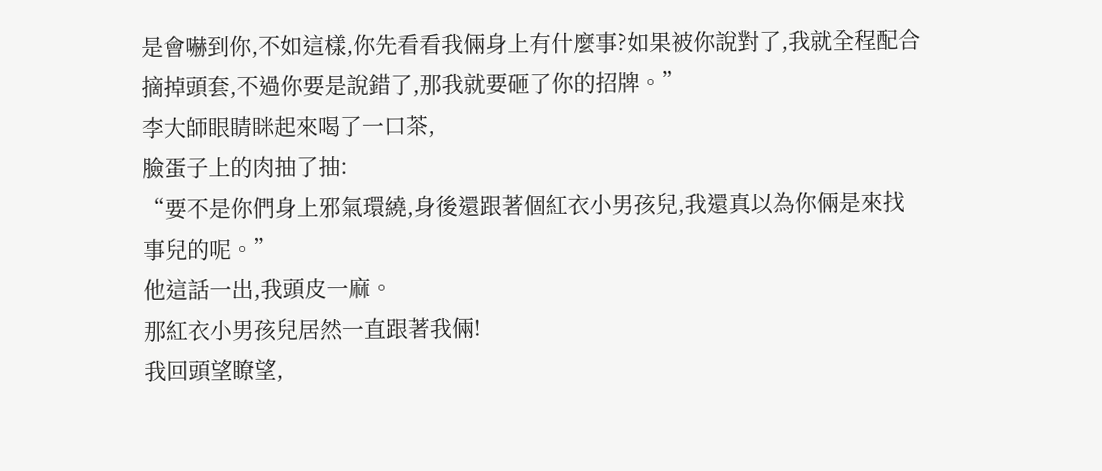是會嚇到你,不如這樣,你先看看我倆身上有什麼事?如果被你說對了,我就全程配合摘掉頭套,不過你要是說錯了,那我就要砸了你的招牌。”
李大師眼睛眯起來喝了一口茶,
臉蛋子上的肉抽了抽:
“要不是你們身上邪氣環繞,身後還跟著個紅衣小男孩兒,我還真以為你倆是來找事兒的呢。”
他這話一出,我頭皮一麻。
那紅衣小男孩兒居然一直跟著我倆!
我回頭望瞭望,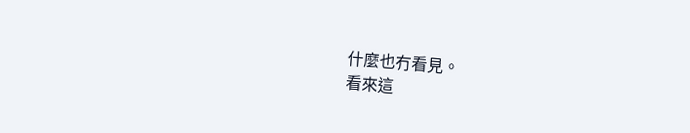什麼也冇看見。
看來這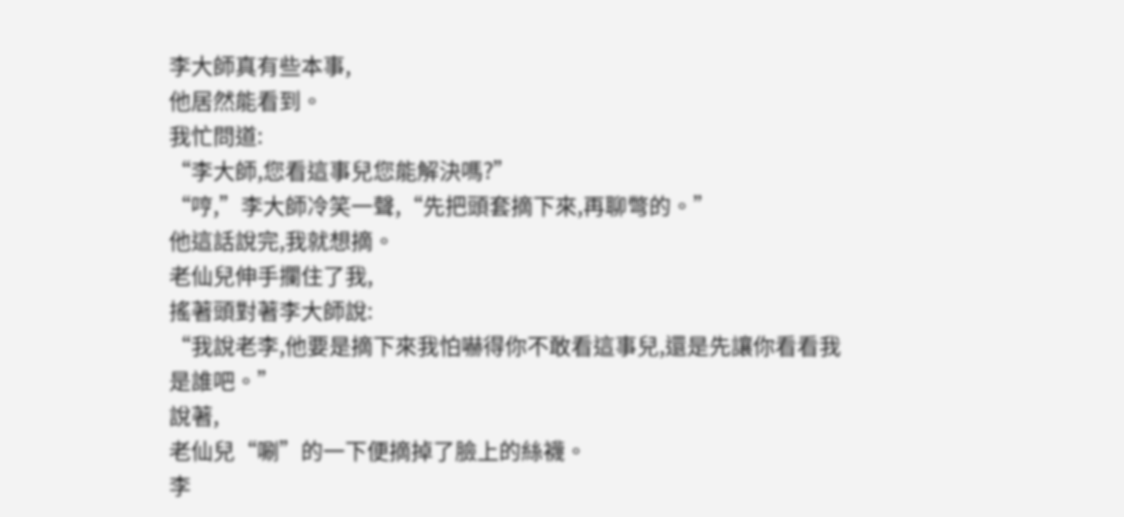李大師真有些本事,
他居然能看到。
我忙問道:
“李大師,您看這事兒您能解決嗎?”
“哼,”李大師冷笑一聲,“先把頭套摘下來,再聊彆的。”
他這話說完,我就想摘。
老仙兒伸手攔住了我,
搖著頭對著李大師說:
“我說老李,他要是摘下來我怕嚇得你不敢看這事兒,還是先讓你看看我是誰吧。”
說著,
老仙兒“唰”的一下便摘掉了臉上的絲襪。
李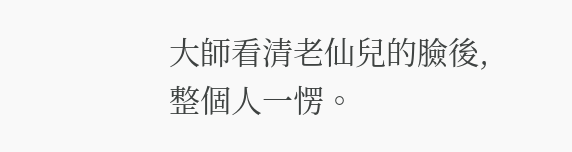大師看清老仙兒的臉後,整個人一愣。